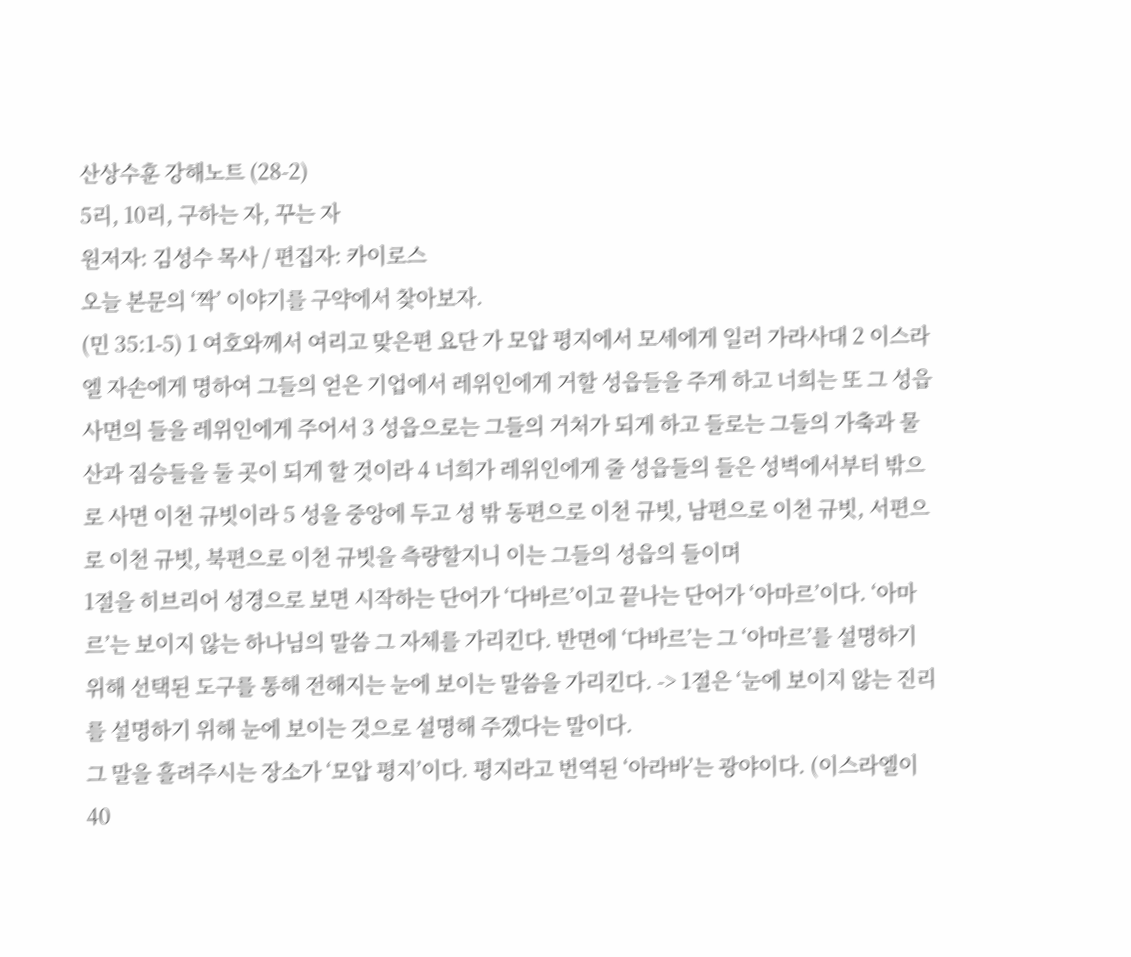산상수훈 강해노트 (28-2)
5리, 10리, 구하는 자, 꾸는 자
원저자: 김성수 목사 / 편집자: 카이로스
오늘 본문의 ‘짝’ 이야기를 구약에서 찾아보자.
(민 35:1-5) 1 여호와께서 여리고 맞은편 요단 가 모압 평지에서 모세에게 일러 가라사대 2 이스라엘 자손에게 명하여 그들의 얻은 기업에서 레위인에게 거할 성읍들을 주게 하고 너희는 또 그 성읍 사면의 들을 레위인에게 주어서 3 성읍으로는 그들의 거처가 되게 하고 들로는 그들의 가축과 물산과 짐승들을 둘 곳이 되게 할 것이라 4 너희가 레위인에게 줄 성읍들의 들은 성벽에서부터 밖으로 사면 이천 규빗이라 5 성을 중앙에 두고 성 밖 동편으로 이천 규빗, 남편으로 이천 규빗, 서편으로 이천 규빗, 북편으로 이천 규빗을 측량할지니 이는 그들의 성읍의 들이며
1절을 히브리어 성경으로 보면 시작하는 단어가 ‘다바르’이고 끝나는 단어가 ‘아마르’이다. ‘아마르’는 보이지 않는 하나님의 말씀 그 자체를 가리킨다. 반면에 ‘다바르’는 그 ‘아마르’를 설명하기 위해 선택된 도구를 통해 전해지는 눈에 보이는 말씀을 가리킨다. -> 1절은 ‘눈에 보이지 않는 진리를 설명하기 위해 눈에 보이는 것으로 설명해 주겠다는 말이다.
그 말을 흘려주시는 장소가 ‘모압 평지’이다. 평지라고 번역된 ‘아라바’는 광야이다. (이스라엘이 40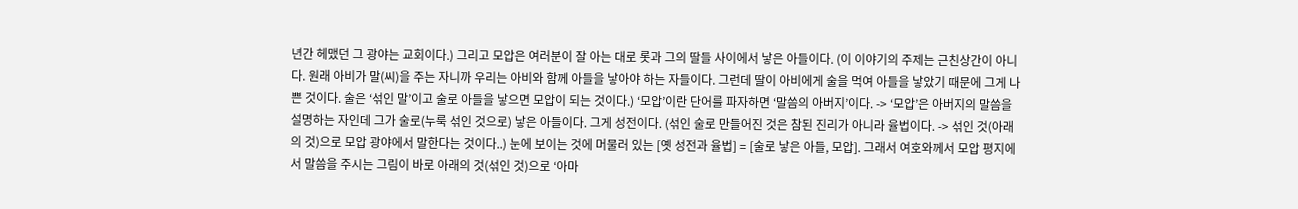년간 헤맸던 그 광야는 교회이다.) 그리고 모압은 여러분이 잘 아는 대로 롯과 그의 딸들 사이에서 낳은 아들이다. (이 이야기의 주제는 근친상간이 아니다. 원래 아비가 말(씨)을 주는 자니까 우리는 아비와 함께 아들을 낳아야 하는 자들이다. 그런데 딸이 아비에게 술을 먹여 아들을 낳았기 때문에 그게 나쁜 것이다. 술은 ‘섞인 말’이고 술로 아들을 낳으면 모압이 되는 것이다.) ‘모압’이란 단어를 파자하면 ‘말씀의 아버지’이다. -> ‘모압’은 아버지의 말씀을 설명하는 자인데 그가 술로(누룩 섞인 것으로) 낳은 아들이다. 그게 성전이다. (섞인 술로 만들어진 것은 참된 진리가 아니라 율법이다. -> 섞인 것(아래의 것)으로 모압 광야에서 말한다는 것이다..) 눈에 보이는 것에 머물러 있는 [옛 성전과 율법] = [술로 낳은 아들, 모압]. 그래서 여호와께서 모압 평지에서 말씀을 주시는 그림이 바로 아래의 것(섞인 것)으로 ‘아마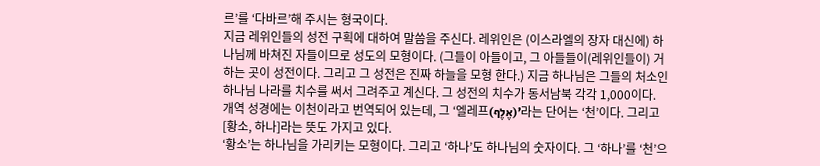르’를 ‘다바르’해 주시는 형국이다.
지금 레위인들의 성전 구획에 대하여 말씀을 주신다. 레위인은 (이스라엘의 장자 대신에) 하나님께 바쳐진 자들이므로 성도의 모형이다. (그들이 아들이고, 그 아들들이(레위인들이) 거하는 곳이 성전이다. 그리고 그 성전은 진짜 하늘을 모형 한다.) 지금 하나님은 그들의 처소인 하나님 나라를 치수를 써서 그려주고 계신다. 그 성전의 치수가 동서남북 각각 1,000이다. 개역 성경에는 이천이라고 번역되어 있는데, 그 ‘엘레프(אֶלֶף)’라는 단어는 ‘천’이다. 그리고 [황소, 하나]라는 뜻도 가지고 있다.
‘황소’는 하나님을 가리키는 모형이다. 그리고 ‘하나’도 하나님의 숫자이다. 그 ‘하나’를 ‘천’으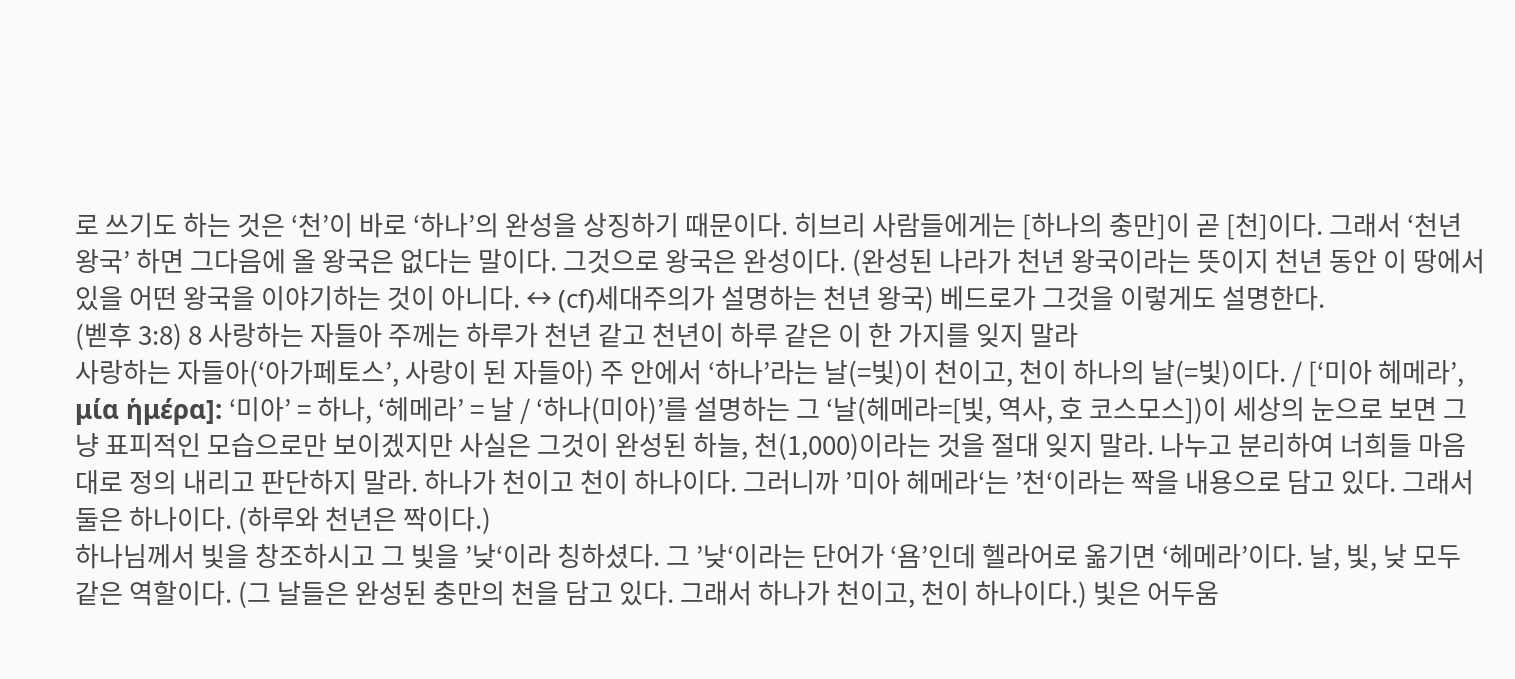로 쓰기도 하는 것은 ‘천’이 바로 ‘하나’의 완성을 상징하기 때문이다. 히브리 사람들에게는 [하나의 충만]이 곧 [천]이다. 그래서 ‘천년 왕국’ 하면 그다음에 올 왕국은 없다는 말이다. 그것으로 왕국은 완성이다. (완성된 나라가 천년 왕국이라는 뜻이지 천년 동안 이 땅에서 있을 어떤 왕국을 이야기하는 것이 아니다. ↔ (cf)세대주의가 설명하는 천년 왕국) 베드로가 그것을 이렇게도 설명한다.
(벧후 3:8) 8 사랑하는 자들아 주께는 하루가 천년 같고 천년이 하루 같은 이 한 가지를 잊지 말라
사랑하는 자들아(‘아가페토스’, 사랑이 된 자들아) 주 안에서 ‘하나’라는 날(=빛)이 천이고, 천이 하나의 날(=빛)이다. / [‘미아 헤메라’, μία ἡμέρα]: ‘미아’ = 하나, ‘헤메라’ = 날 / ‘하나(미아)’를 설명하는 그 ‘날(헤메라=[빛, 역사, 호 코스모스])이 세상의 눈으로 보면 그냥 표피적인 모습으로만 보이겠지만 사실은 그것이 완성된 하늘, 천(1,000)이라는 것을 절대 잊지 말라. 나누고 분리하여 너희들 마음대로 정의 내리고 판단하지 말라. 하나가 천이고 천이 하나이다. 그러니까 ’미아 헤메라‘는 ’천‘이라는 짝을 내용으로 담고 있다. 그래서 둘은 하나이다. (하루와 천년은 짝이다.)
하나님께서 빛을 창조하시고 그 빛을 ’낮‘이라 칭하셨다. 그 ’낮‘이라는 단어가 ‘욤’인데 헬라어로 옮기면 ‘헤메라’이다. 날, 빛, 낮 모두 같은 역할이다. (그 날들은 완성된 충만의 천을 담고 있다. 그래서 하나가 천이고, 천이 하나이다.) 빛은 어두움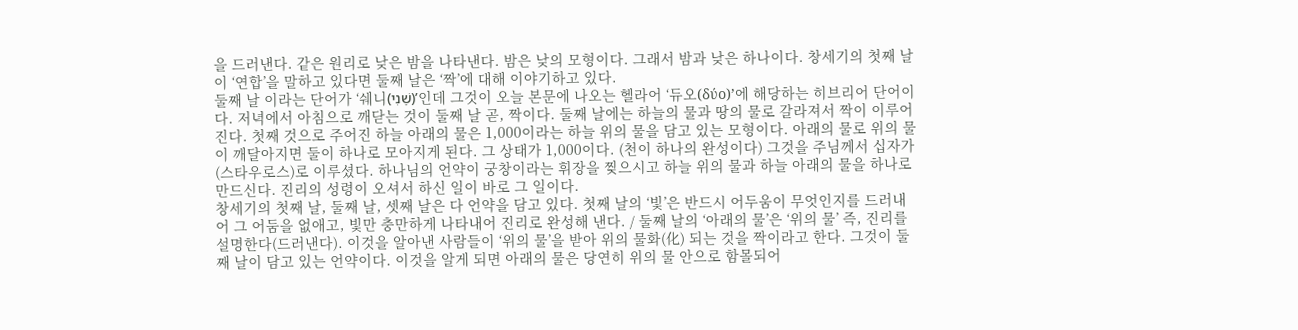을 드러낸다. 같은 원리로 낮은 밤을 나타낸다. 밤은 낮의 모형이다. 그래서 밤과 낮은 하나이다. 창세기의 첫째 날이 ‘연합’을 말하고 있다면 둘째 날은 ‘짝’에 대해 이야기하고 있다.
둘째 날 이라는 단어가 ‘쉐니(שֵׁנִי)’인데 그것이 오늘 본문에 나오는 헬라어 ‘듀오(δύο)’에 해당하는 히브리어 단어이다. 저녁에서 아침으로 깨닫는 것이 둘째 날 곧, 짝이다. 둘째 날에는 하늘의 물과 땅의 물로 갈라져서 짝이 이루어진다. 첫째 것으로 주어진 하늘 아래의 물은 1,000이라는 하늘 위의 물을 담고 있는 모형이다. 아래의 물로 위의 물이 깨달아지면 둘이 하나로 모아지게 된다. 그 상태가 1,000이다. (천이 하나의 완성이다) 그것을 주님께서 십자가(스타우로스)로 이루셨다. 하나님의 언약이 궁창이라는 휘장을 찢으시고 하늘 위의 물과 하늘 아래의 물을 하나로 만드신다. 진리의 성령이 오셔서 하신 일이 바로 그 일이다.
창세기의 첫째 날, 둘째 날, 셋째 날은 다 언약을 담고 있다. 첫째 날의 ‘빛’은 반드시 어두움이 무엇인지를 드러내어 그 어둠을 없애고, 빛만 충만하게 나타내어 진리로 완성해 낸다. / 둘째 날의 ‘아래의 물’은 ‘위의 물’ 즉, 진리를 설명한다(드러낸다). 이것을 알아낸 사람들이 ‘위의 물’을 받아 위의 물화(化) 되는 것을 짝이라고 한다. 그것이 둘째 날이 담고 있는 언약이다. 이것을 알게 되면 아래의 물은 당연히 위의 물 안으로 함몰되어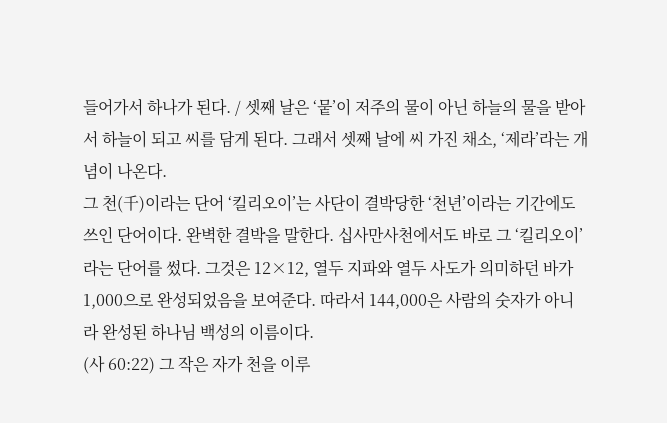들어가서 하나가 된다. / 셋째 날은 ‘뭍’이 저주의 물이 아닌 하늘의 물을 받아서 하늘이 되고 씨를 담게 된다. 그래서 셋째 날에 씨 가진 채소, ‘제라’라는 개념이 나온다.
그 천(千)이라는 단어 ‘킬리오이’는 사단이 결박당한 ‘천년’이라는 기간에도 쓰인 단어이다. 완벽한 결박을 말한다. 십사만사천에서도 바로 그 ‘킬리오이’라는 단어를 썼다. 그것은 12×12, 열두 지파와 열두 사도가 의미하던 바가 1,000으로 완성되었음을 보여준다. 따라서 144,000은 사람의 숫자가 아니라 완성된 하나님 백성의 이름이다.
(사 60:22) 그 작은 자가 천을 이루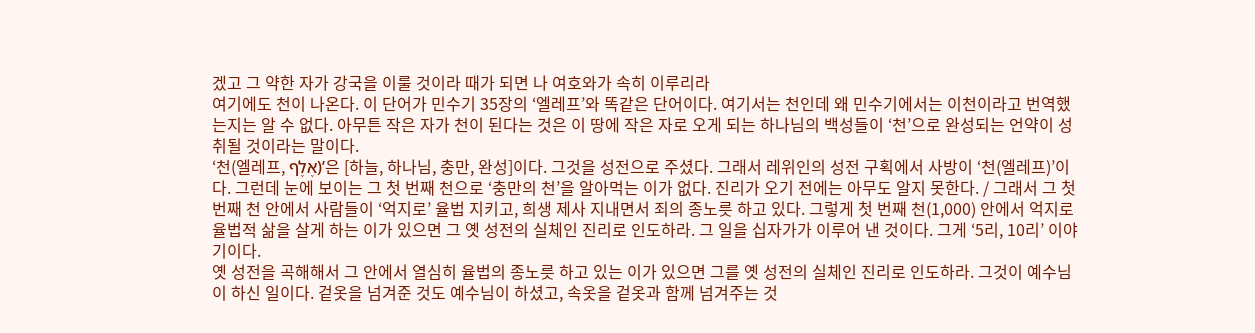겠고 그 약한 자가 강국을 이룰 것이라 때가 되면 나 여호와가 속히 이루리라
여기에도 천이 나온다. 이 단어가 민수기 35장의 ‘엘레프’와 똑같은 단어이다. 여기서는 천인데 왜 민수기에서는 이천이라고 번역했는지는 알 수 없다. 아무튼 작은 자가 천이 된다는 것은 이 땅에 작은 자로 오게 되는 하나님의 백성들이 ‘천’으로 완성되는 언약이 성취될 것이라는 말이다.
‘천(엘레프, אֶלֶף)’은 [하늘, 하나님, 충만, 완성]이다. 그것을 성전으로 주셨다. 그래서 레위인의 성전 구획에서 사방이 ‘천(엘레프)’이다. 그런데 눈에 보이는 그 첫 번째 천으로 ‘충만의 천’을 알아먹는 이가 없다. 진리가 오기 전에는 아무도 알지 못한다. / 그래서 그 첫 번째 천 안에서 사람들이 ‘억지로’ 율법 지키고, 희생 제사 지내면서 죄의 종노릇 하고 있다. 그렇게 첫 번째 천(1,000) 안에서 억지로 율법적 삶을 살게 하는 이가 있으면 그 옛 성전의 실체인 진리로 인도하라. 그 일을 십자가가 이루어 낸 것이다. 그게 ‘5리, 10리’ 이야기이다.
옛 성전을 곡해해서 그 안에서 열심히 율법의 종노릇 하고 있는 이가 있으면 그를 옛 성전의 실체인 진리로 인도하라. 그것이 예수님이 하신 일이다. 겉옷을 넘겨준 것도 예수님이 하셨고, 속옷을 겉옷과 함께 넘겨주는 것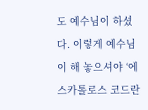도 예수님이 하셨다. 이렇게 예수님이 해 놓으셔야 ‘에스카톨로스 코드란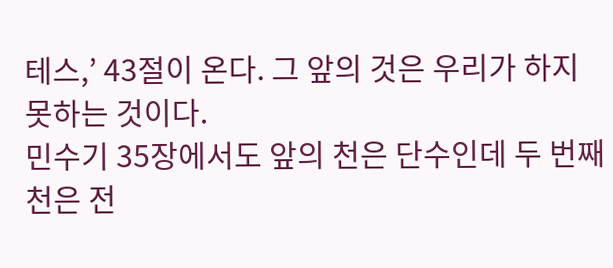테스,’ 43절이 온다. 그 앞의 것은 우리가 하지 못하는 것이다.
민수기 35장에서도 앞의 천은 단수인데 두 번째 천은 전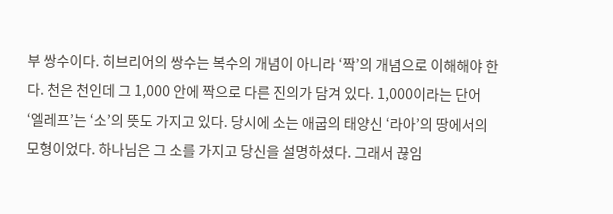부 쌍수이다. 히브리어의 쌍수는 복수의 개념이 아니라 ‘짝’의 개념으로 이해해야 한다. 천은 천인데 그 1,000 안에 짝으로 다른 진의가 담겨 있다. 1,000이라는 단어 ‘엘레프’는 ‘소’의 뜻도 가지고 있다. 당시에 소는 애굽의 태양신 ‘라아’의 땅에서의 모형이었다. 하나님은 그 소를 가지고 당신을 설명하셨다. 그래서 끊임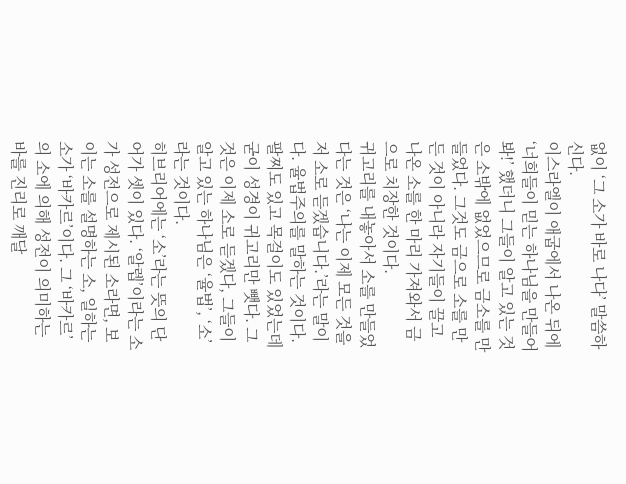없이 ‘그 소가 바로 나다’ 말씀하신다.
이스라엘이 애굽에서 나온 뒤에 ‘너희들이 믿는 하나님을 만들어 봐!’ 했더니 그들이 알고 있는 것은 소밖에 없었으므로 금소를 만들었다. 그것도 금으로 소를 만든 것이 아니라 자기들이 끌고 나온 소를 한 마리 가져와서 금으로 치장한 것이다.
귀고리를 내놓아서 소를 만들었다는 것은 ‘나는 이제 모든 것을 저 소로 듣겠습니다.’라는 말이다. 율법주의를 말하는 것이다. 팔찌도 있고 목걸이도 있었는데 굳이 성경이 귀고리만 뺏다. 그것은 이제 소로 듣겠다, 그들이 알고 있는 하나님은 ‘율법’, ‘소’라는 것이다.
히브리어에는 ‘소’라는 뜻의 단어가 셋이 있다. ‘알렙’이라는 소가 성전으로 제시된 소라면, 보이는 소를 설명하는 소, 일하는 소가 ‘바카르’이다. 그 ‘바카르’의 소에 의해 성전이 의미하는 바를 진리로 깨달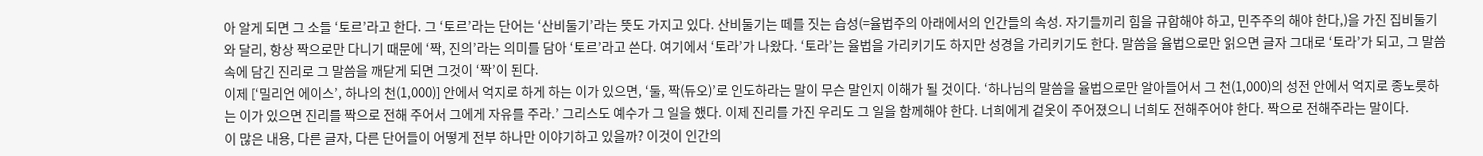아 알게 되면 그 소들 ‘토르’라고 한다. 그 ‘토르’라는 단어는 ‘산비둘기’라는 뜻도 가지고 있다. 산비둘기는 떼를 짓는 습성(=율법주의 아래에서의 인간들의 속성. 자기들끼리 힘을 규합해야 하고, 민주주의 해야 한다,)을 가진 집비둘기와 달리, 항상 짝으로만 다니기 때문에 ‘짝, 진의’라는 의미를 담아 ‘토르’라고 쓴다. 여기에서 ‘토라’가 나왔다. ‘토라’는 율법을 가리키기도 하지만 성경을 가리키기도 한다. 말씀을 율법으로만 읽으면 글자 그대로 ‘토라’가 되고, 그 말씀 속에 담긴 진리로 그 말씀을 깨닫게 되면 그것이 ‘짝’이 된다.
이제 [‘밀리언 에이스’, 하나의 천(1,000)] 안에서 억지로 하게 하는 이가 있으면, ‘둘, 짝(듀오)’로 인도하라는 말이 무슨 말인지 이해가 될 것이다. ‘하나님의 말씀을 율법으로만 알아들어서 그 천(1,000)의 성전 안에서 억지로 종노릇하는 이가 있으면 진리를 짝으로 전해 주어서 그에게 자유를 주라.’ 그리스도 예수가 그 일을 했다. 이제 진리를 가진 우리도 그 일을 함께해야 한다. 너희에게 겉옷이 주어졌으니 너희도 전해주어야 한다. 짝으로 전해주라는 말이다.
이 많은 내용, 다른 글자, 다른 단어들이 어떻게 전부 하나만 이야기하고 있을까? 이것이 인간의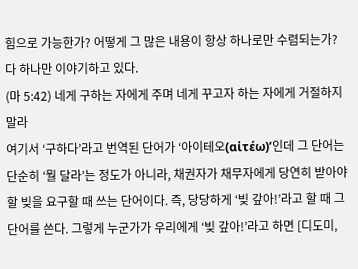힘으로 가능한가? 어떻게 그 많은 내용이 항상 하나로만 수렴되는가? 다 하나만 이야기하고 있다.
(마 5:42) 네게 구하는 자에게 주며 네게 꾸고자 하는 자에게 거절하지 말라
여기서 ‘구하다’라고 번역된 단어가 ‘아이테오(αἰτέω)’인데 그 단어는 단순히 ‘뭘 달라’는 정도가 아니라, 채권자가 채무자에게 당연히 받아야 할 빚을 요구할 때 쓰는 단어이다. 즉, 당당하게 ‘빚 갚아!’라고 할 때 그 단어를 쓴다. 그렇게 누군가가 우리에게 ‘빚 갚아!’라고 하면 [디도미,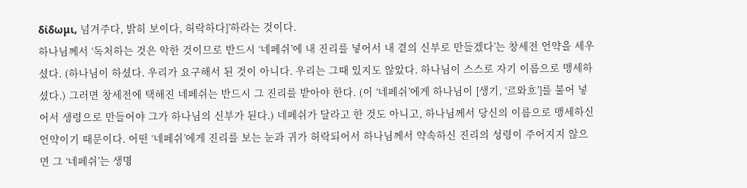δίδωμι, 넘겨주다, 밝히 보이다, 허락하다]’하라는 것이다.
하나님께서 ‘독처하는 것은 악한 것이므로 반드시 ‘네페쉬’에 내 진리를 넣어서 내 곁의 신부로 만들겠다’는 창세전 언약을 세우셨다. (하나님이 하셨다. 우리가 요구해서 된 것이 아니다. 우리는 그때 있지도 않았다. 하나님이 스스로 자기 이름으로 맹세하셨다.) 그러면 창세전에 택해진 네페쉬는 반드시 그 진리를 받아야 한다. (이 ‘네페쉬’에게 하나님이 [생기, ‘르와흐’]를 불어 넣어서 생령으로 만들어야 그가 하나님의 신부가 된다.) 네페쉬가 달라고 한 것도 아니고, 하나님께서 당신의 이름으로 맹세하신 언약이기 때문이다. 어떤 ‘네페쉬’에게 진리를 보는 눈과 귀가 허락되어서 하나님께서 약속하신 진리의 성령이 주어지지 않으면 그 ‘네페쉬’는 생명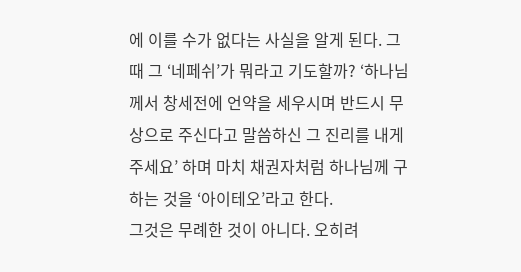에 이를 수가 없다는 사실을 알게 된다. 그때 그 ‘네페쉬’가 뭐라고 기도할까? ‘하나님께서 창세전에 언약을 세우시며 반드시 무상으로 주신다고 말씀하신 그 진리를 내게 주세요’ 하며 마치 채권자처럼 하나님께 구하는 것을 ‘아이테오’라고 한다.
그것은 무례한 것이 아니다. 오히려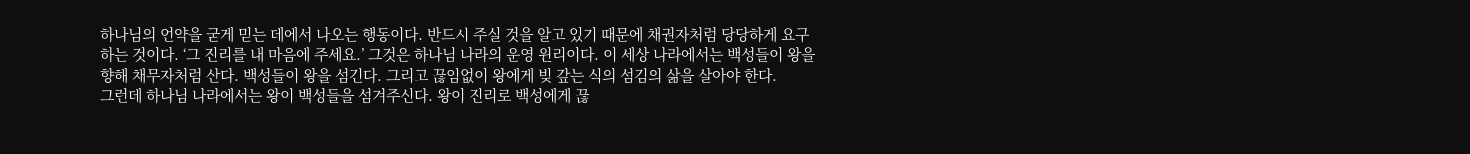하나님의 언약을 굳게 믿는 데에서 나오는 행동이다. 반드시 주실 것을 알고 있기 때문에 채권자처럼 당당하게 요구하는 것이다. ‘그 진리를 내 마음에 주세요.’ 그것은 하나님 나라의 운영 윈리이다. 이 세상 나라에서는 백성들이 왕을 향해 채무자처럼 산다. 백성들이 왕을 섬긴다. 그리고 끊임없이 왕에게 빚 갚는 식의 섬김의 삶을 살아야 한다.
그런데 하나님 나라에서는 왕이 백성들을 섬겨주신다. 왕이 진리로 백성에게 끊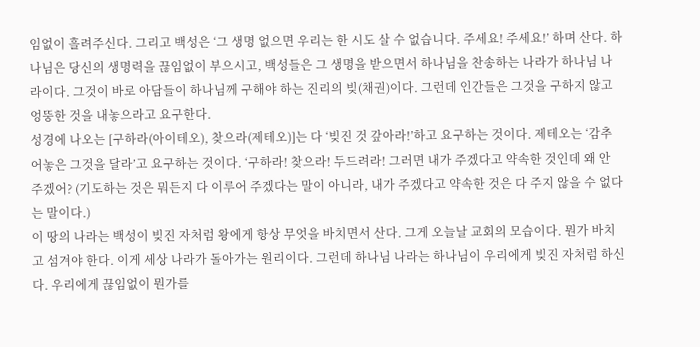임없이 흘려주신다. 그리고 백성은 ‘그 생명 없으면 우리는 한 시도 살 수 없습니다. 주세요! 주세요!’ 하며 산다. 하나님은 당신의 생명력을 끊임없이 부으시고, 백성들은 그 생명을 받으면서 하나님을 찬송하는 나라가 하나님 나라이다. 그것이 바로 아담들이 하나님께 구해야 하는 진리의 빚(채권)이다. 그런데 인간들은 그것을 구하지 않고 엉뚱한 것을 내놓으라고 요구한다.
성경에 나오는 [구하라(아이테오), 찾으라(제테오)]는 다 ‘빚진 것 갚아라!’하고 요구하는 것이다. 제테오는 ‘감추어놓은 그것을 달라’고 요구하는 것이다. ‘구하라! 찾으라! 두드려라! 그러면 내가 주겠다고 약속한 것인데 왜 안 주겠어? (기도하는 것은 뭐든지 다 이루어 주겠다는 말이 아니라, 내가 주겠다고 약속한 것은 다 주지 않을 수 없다는 말이다.)
이 땅의 나라는 백성이 빚진 자처럼 왕에게 항상 무엇을 바치면서 산다. 그게 오늘날 교회의 모습이다. 뭔가 바치고 섬겨야 한다. 이게 세상 나라가 돌아가는 원리이다. 그런데 하나님 나라는 하나님이 우리에게 빚진 자처럼 하신다. 우리에게 끊임없이 뭔가를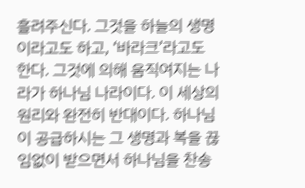흘려주신다. 그것을 하늘의 생명이라고도 하고, ‘바라크’라고도 한다. 그것에 의해 움직여지는 나라가 하나님 나라이다. 이 세상의 원리와 완전히 반대이다. 하나님이 공급하시는 그 생명과 복을 끊임없이 받으면서 하나님을 찬송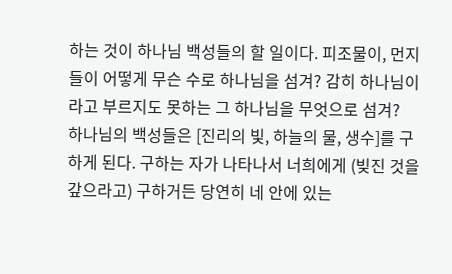하는 것이 하나님 백성들의 할 일이다. 피조물이, 먼지들이 어떻게 무슨 수로 하나님을 섬겨? 감히 하나님이라고 부르지도 못하는 그 하나님을 무엇으로 섬겨?
하나님의 백성들은 [진리의 빛, 하늘의 물, 생수]를 구하게 된다. 구하는 자가 나타나서 너희에게 (빚진 것을 갚으라고) 구하거든 당연히 네 안에 있는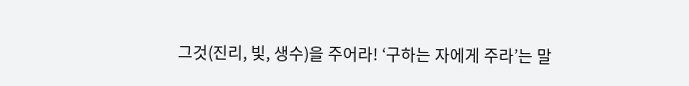그것(진리, 빛, 생수)을 주어라! ‘구하는 자에게 주라’는 말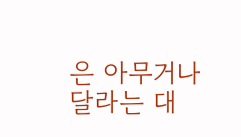은 아무거나 달라는 대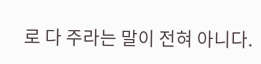로 다 주라는 말이 전혀 아니다.